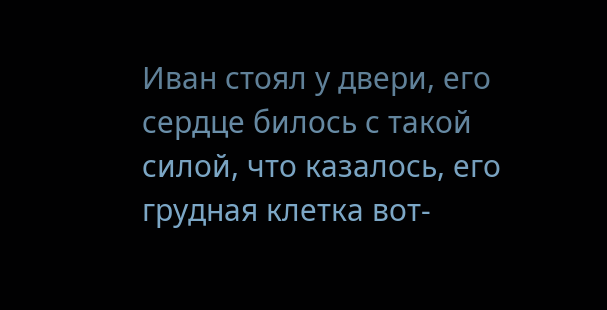Иван стоял у двери, его сердце билось с такой силой, что казалось, его грудная клетка вот-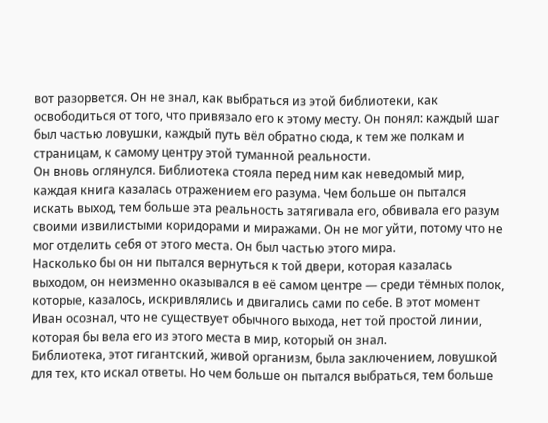вот разорвется. Он не знал, как выбраться из этой библиотеки, как освободиться от того, что привязало его к этому месту. Он понял: каждый шаг был частью ловушки, каждый путь вёл обратно сюда, к тем же полкам и страницам, к самому центру этой туманной реальности.
Он вновь оглянулся. Библиотека стояла перед ним как неведомый мир, каждая книга казалась отражением его разума. Чем больше он пытался искать выход, тем больше эта реальность затягивала его, обвивала его разум своими извилистыми коридорами и миражами. Он не мог уйти, потому что не мог отделить себя от этого места. Он был частью этого мира.
Насколько бы он ни пытался вернуться к той двери, которая казалась выходом, он неизменно оказывался в её самом центре — среди тёмных полок, которые, казалось, искривлялись и двигались сами по себе. В этот момент Иван осознал, что не существует обычного выхода, нет той простой линии, которая бы вела его из этого места в мир, который он знал.
Библиотека, этот гигантский, живой организм, была заключением, ловушкой для тех, кто искал ответы. Но чем больше он пытался выбраться, тем больше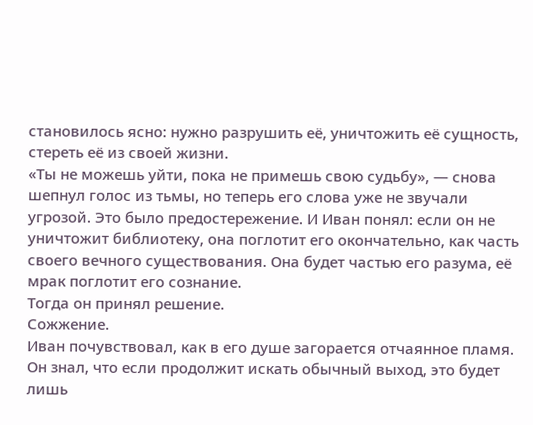становилось ясно: нужно разрушить её, уничтожить её сущность, стереть её из своей жизни.
«Ты не можешь уйти, пока не примешь свою судьбу», — снова шепнул голос из тьмы, но теперь его слова уже не звучали угрозой. Это было предостережение. И Иван понял: если он не уничтожит библиотеку, она поглотит его окончательно, как часть своего вечного существования. Она будет частью его разума, её мрак поглотит его сознание.
Тогда он принял решение.
Сожжение.
Иван почувствовал, как в его душе загорается отчаянное пламя. Он знал, что если продолжит искать обычный выход, это будет лишь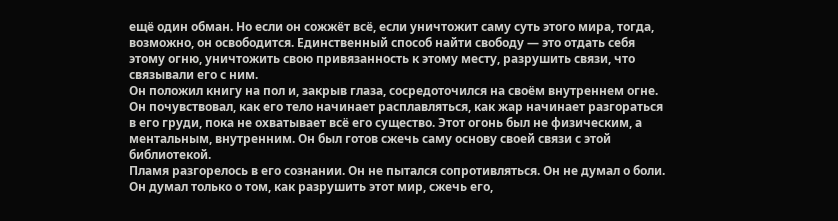ещё один обман. Но если он сожжёт всё, если уничтожит саму суть этого мира, тогда, возможно, он освободится. Единственный способ найти свободу — это отдать себя этому огню, уничтожить свою привязанность к этому месту, разрушить связи, что связывали его с ним.
Он положил книгу на пол и, закрыв глаза, сосредоточился на своём внутреннем огне. Он почувствовал, как его тело начинает расплавляться, как жар начинает разгораться в его груди, пока не охватывает всё его существо. Этот огонь был не физическим, а ментальным, внутренним. Он был готов сжечь саму основу своей связи с этой библиотекой.
Пламя разгорелось в его сознании. Он не пытался сопротивляться. Он не думал о боли. Он думал только о том, как разрушить этот мир, сжечь его,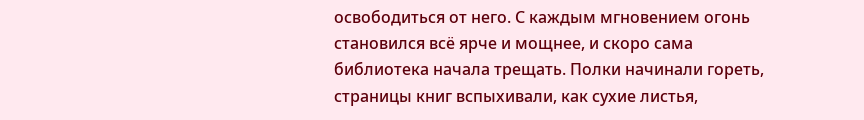освободиться от него. С каждым мгновением огонь становился всё ярче и мощнее, и скоро сама библиотека начала трещать. Полки начинали гореть, страницы книг вспыхивали, как сухие листья,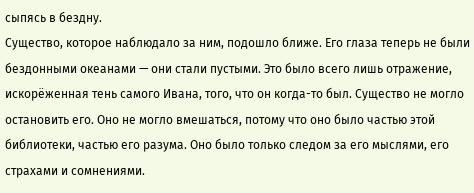сыпясь в бездну.
Существо, которое наблюдало за ним, подошло ближе. Его глаза теперь не были бездонными океанами — они стали пустыми. Это было всего лишь отражение, искорёженная тень самого Ивана, того, что он когда-то был. Существо не могло остановить его. Оно не могло вмешаться, потому что оно было частью этой библиотеки, частью его разума. Оно было только следом за его мыслями, его страхами и сомнениями.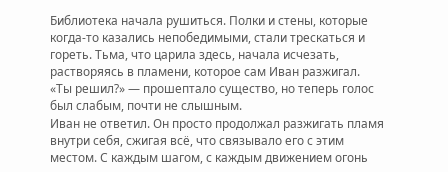Библиотека начала рушиться. Полки и стены, которые когда-то казались непобедимыми, стали трескаться и гореть. Тьма, что царила здесь, начала исчезать, растворяясь в пламени, которое сам Иван разжигал.
«Ты решил?» — прошептало существо, но теперь голос был слабым, почти не слышным.
Иван не ответил. Он просто продолжал разжигать пламя внутри себя, сжигая всё, что связывало его с этим местом. С каждым шагом, с каждым движением огонь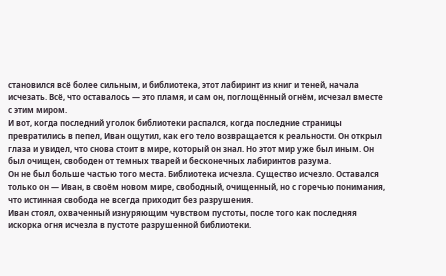становился всё более сильным, и библиотека, этот лабиринт из книг и теней, начала исчезать. Всё, что оставалось — это пламя, и сам он, поглощённый огнём, исчезал вместе с этим миром.
И вот, когда последний уголок библиотеки распался, когда последние страницы превратились в пепел, Иван ощутил, как его тело возвращается к реальности. Он открыл глаза и увидел, что снова стоит в мире, который он знал. Но этот мир уже был иным. Он был очищен, свободен от темных тварей и бесконечных лабиринтов разума.
Он не был больше частью того места. Библиотека исчезла. Существо исчезло. Оставался только он — Иван, в своём новом мире, свободный, очищенный, но с горечью понимания, что истинная свобода не всегда приходит без разрушения.
Иван стоял, охваченный изнуряющим чувством пустоты, после того как последняя искорка огня исчезла в пустоте разрушенной библиотеки.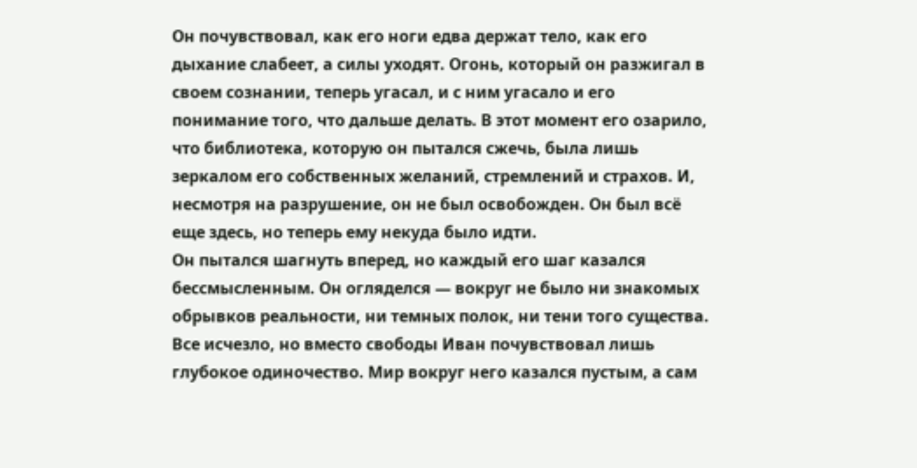Он почувствовал, как его ноги едва держат тело, как его дыхание слабеет, а силы уходят. Огонь, который он разжигал в своем сознании, теперь угасал, и с ним угасало и его понимание того, что дальше делать. В этот момент его озарило, что библиотека, которую он пытался сжечь, была лишь зеркалом его собственных желаний, стремлений и страхов. И, несмотря на разрушение, он не был освобожден. Он был всё еще здесь, но теперь ему некуда было идти.
Он пытался шагнуть вперед, но каждый его шаг казался бессмысленным. Он огляделся — вокруг не было ни знакомых обрывков реальности, ни темных полок, ни тени того существа. Все исчезло, но вместо свободы Иван почувствовал лишь глубокое одиночество. Мир вокруг него казался пустым, а сам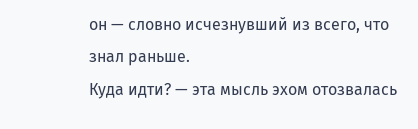он — словно исчезнувший из всего, что знал раньше.
Куда идти? — эта мысль эхом отозвалась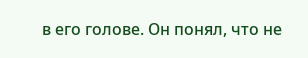в его голове. Он понял, что не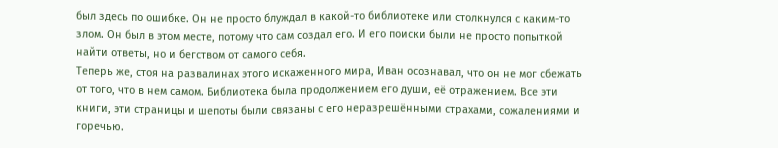был здесь по ошибке. Он не просто блуждал в какой-то библиотеке или столкнулся с каким-то злом. Он был в этом месте, потому что сам создал его. И его поиски были не просто попыткой найти ответы, но и бегством от самого себя.
Теперь же, стоя на развалинах этого искаженного мира, Иван осознавал, что он не мог сбежать от того, что в нем самом. Библиотека была продолжением его души, её отражением. Все эти книги, эти страницы и шепоты были связаны с его неразрешёнными страхами, сожалениями и горечью.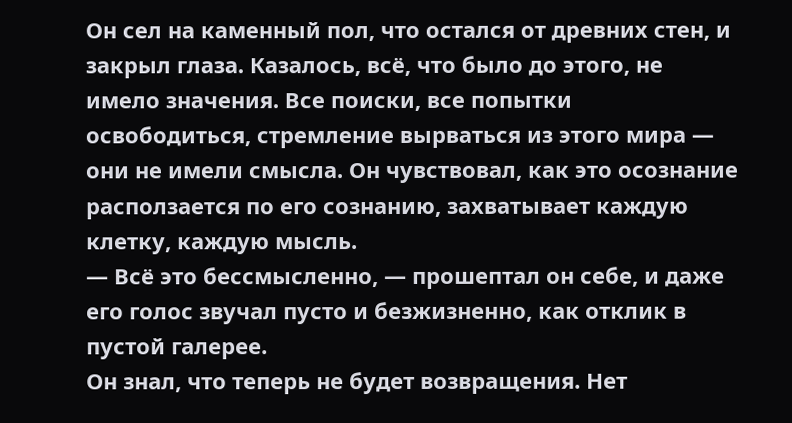Он сел на каменный пол, что остался от древних стен, и закрыл глаза. Казалось, всё, что было до этого, не имело значения. Все поиски, все попытки освободиться, стремление вырваться из этого мира — они не имели смысла. Он чувствовал, как это осознание расползается по его сознанию, захватывает каждую клетку, каждую мысль.
— Всё это бессмысленно, — прошептал он себе, и даже его голос звучал пусто и безжизненно, как отклик в пустой галерее.
Он знал, что теперь не будет возвращения. Нет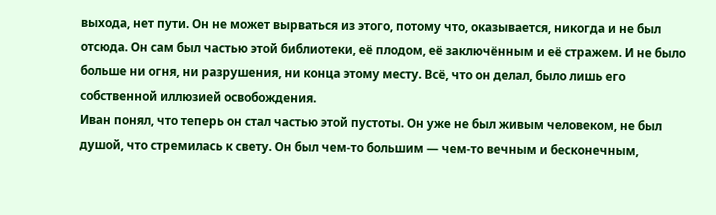выхода, нет пути. Он не может вырваться из этого, потому что, оказывается, никогда и не был отсюда. Он сам был частью этой библиотеки, её плодом, её заключённым и её стражем. И не было больше ни огня, ни разрушения, ни конца этому месту. Всё, что он делал, было лишь его собственной иллюзией освобождения.
Иван понял, что теперь он стал частью этой пустоты. Он уже не был живым человеком, не был душой, что стремилась к свету. Он был чем-то большим — чем-то вечным и бесконечным,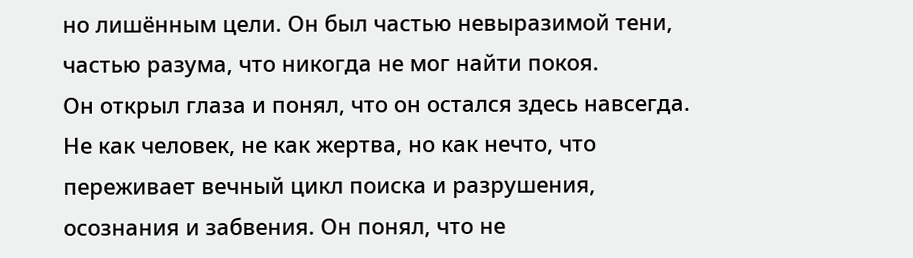но лишённым цели. Он был частью невыразимой тени, частью разума, что никогда не мог найти покоя.
Он открыл глаза и понял, что он остался здесь навсегда. Не как человек, не как жертва, но как нечто, что переживает вечный цикл поиска и разрушения, осознания и забвения. Он понял, что не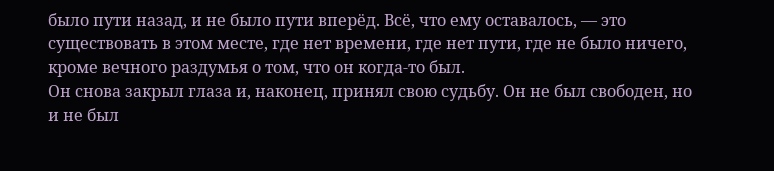было пути назад, и не было пути вперёд. Всё, что ему оставалось, — это существовать в этом месте, где нет времени, где нет пути, где не было ничего, кроме вечного раздумья о том, что он когда-то был.
Он снова закрыл глаза и, наконец, принял свою судьбу. Он не был свободен, но и не был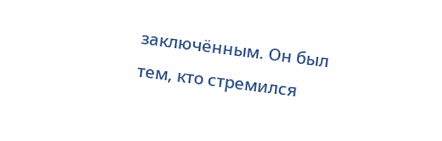заключённым. Он был тем, кто стремился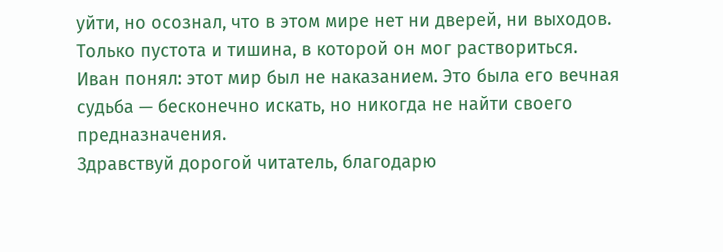уйти, но осознал, что в этом мире нет ни дверей, ни выходов. Только пустота и тишина, в которой он мог раствориться.
Иван понял: этот мир был не наказанием. Это была его вечная судьба — бесконечно искать, но никогда не найти своего предназначения.
Здравствуй дорогой читатель, благодарю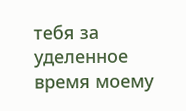тебя за уделенное время моему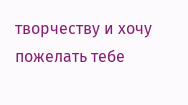творчеству и хочу пожелать тебе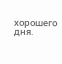хорошего дня.